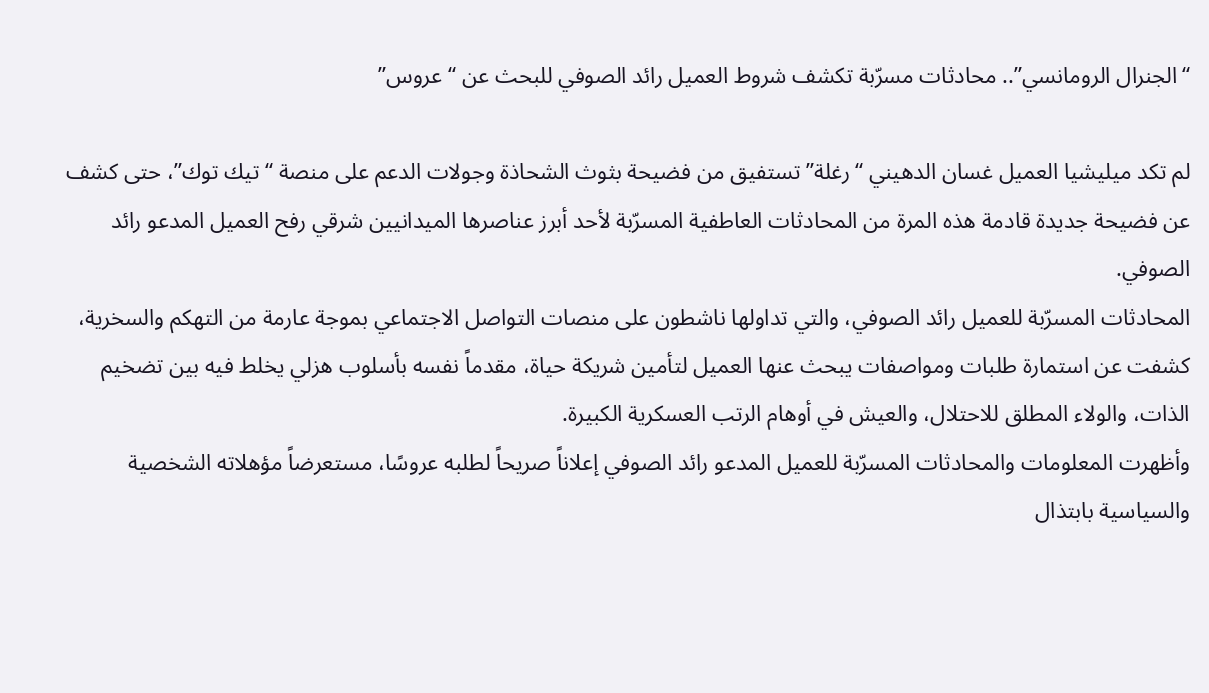“الجنرال الرومانسي”.. محادثات مسرّبة تكشف شروط العميل رائد الصوفي للبحث عن “عروس”

لم تكد ميليشيا العميل غسان الدهيني “رغلة” تستفيق من فضيحة بثوث الشحاذة وجولات الدعم على منصة “تيك توك”، حتى كشف عن فضيحة جديدة قادمة هذه المرة من المحادثات العاطفية المسرّبة لأحد أبرز عناصرها الميدانيين شرقي رفح العميل المدعو رائد الصوفي.
المحادثات المسرّبة للعميل رائد الصوفي، والتي تداولها ناشطون على منصات التواصل الاجتماعي بموجة عارمة من التهكم والسخرية، كشفت عن استمارة طلبات ومواصفات يبحث عنها العميل لتأمين شريكة حياة، مقدماً نفسه بأسلوب هزلي يخلط فيه بين تضخيم الذات، والولاء المطلق للاحتلال، والعيش في أوهام الرتب العسكرية الكبيرة.
وأظهرت المعلومات والمحادثات المسرّبة للعميل المدعو رائد الصوفي إعلاناً صريحاً لطلبه عروسًا، مستعرضاً مؤهلاته الشخصية والسياسية بابتذال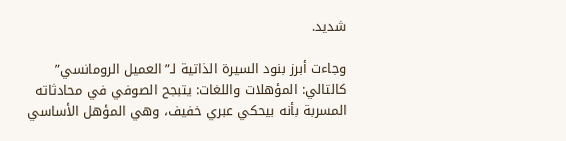شديد.

وجاءت أبرز بنود السيرة الذاتية لـ”العميل الرومانسي” كالتالي: المؤهلات واللغات: يتبجح الصوفي في محادثاته المسربة بأنه بيحكي عبري خفيف، وهي المؤهل الأساسي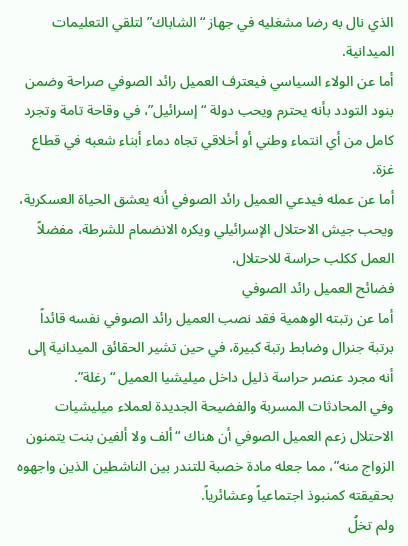الذي نال به رضا مشغليه في جهاز “الشاباك” لتلقي التعليمات الميدانية.
أما عن الولاء السياسي فيعترف العميل رائد الصوفي صراحة وضمن بنود التودد بأنه يحترم ويحب دولة “إسرائيل”، في وقاحة تامة وتجرد كامل من أي انتماء وطني أو أخلاقي تجاه دماء أبناء شعبه في قطاع غزة.
أما عن عمله فيدعي العميل رائد الصوفي أنه يعشق الحياة العسكرية، ويحب جيش الاحتلال الإسرائيلي ويكره الانضمام للشرطة، مفضلاً العمل ككلب حراسة للاحتلال.
فضائح العميل رائد الصوفي
أما عن رتبته الوهمية فقد نصب العميل رائد الصوفي نفسه قائداً برتبة جنرال وضابط رتبة كبيرة، في حين تشير الحقائق الميدانية إلى أنه مجرد عنصر حراسة ذليل داخل ميليشيا العميل “رغلة”.
وفي المحادثات المسربة والفضيحة الجديدة لعملاء ميليشيات الاحتلال زعم العميل الصوفي أن هناك “ألف ولا ألفين بنت يتمنون الزواج منه”، مما جعله مادة خصبة للتندر بين الناشطين الذين واجهوه بحقيقته كمنبوذ اجتماعياً وعشائرياً.
ولم تخلُ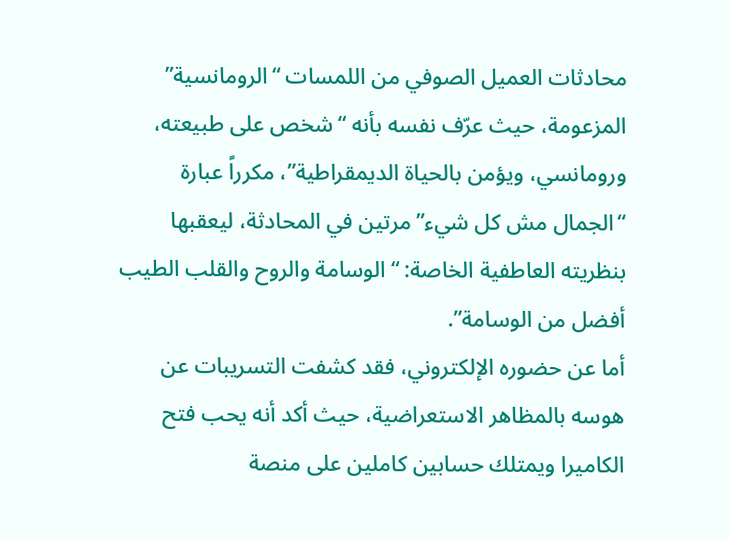محادثات العميل الصوفي من اللمسات “الرومانسية” المزعومة، حيث عرّف نفسه بأنه “شخص على طبيعته، ورومانسي، ويؤمن بالحياة الديمقراطية”، مكرراً عبارة “الجمال مش كل شيء” مرتين في المحادثة، ليعقبها بنظريته العاطفية الخاصة: “الوسامة والروح والقلب الطيب أفضل من الوسامة”.
أما عن حضوره الإلكتروني، فقد كشفت التسريبات عن هوسه بالمظاهر الاستعراضية، حيث أكد أنه يحب فتح الكاميرا ويمتلك حسابين كاملين على منصة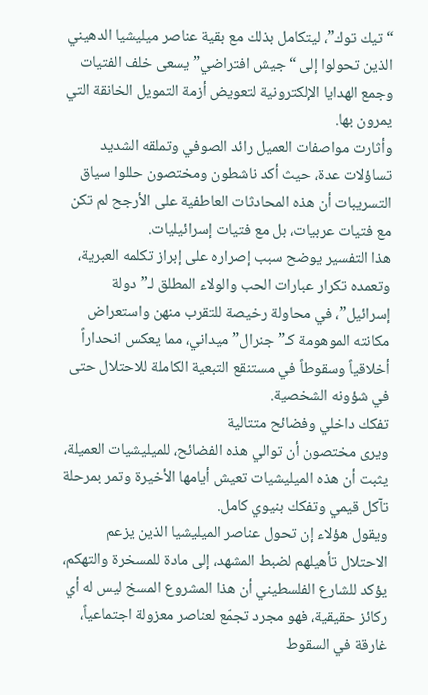“تيك توك”، ليتكامل بذلك مع بقية عناصر ميليشيا الدهيني الذين تحولوا إلى “جيش افتراضي” يسعى خلف الفتيات وجمع الهدايا الإلكترونية لتعويض أزمة التمويل الخانقة التي يمرون بها.
وأثارت مواصفات العميل رائد الصوفي وتملقه الشديد تساؤلات عدة، حيث أكد ناشطون ومختصون حللوا سياق التسريبات أن هذه المحادثات العاطفية على الأرجح لم تكن مع فتيات عربيات، بل مع فتيات إسرائيليات.
هذا التفسير يوضح سبب إصراره على إبراز تكلمه العبرية، وتعمده تكرار عبارات الحب والولاء المطلق لـ”دولة إسرائيل”، في محاولة رخيصة للتقرب منهن واستعراض مكانته الموهومة كـ”جنرال” ميداني، مما يعكس انحداراً أخلاقياً وسقوطاً في مستنقع التبعية الكاملة للاحتلال حتى في شؤونه الشخصية.
تفكك داخلي وفضائح متتالية
ويرى مختصون أن توالي هذه الفضائح، للميليشيات العميلة، يثبت أن هذه الميليشيات تعيش أيامها الأخيرة وتمر بمرحلة تآكل قيمي وتفكك بنيوي كامل.
ويقول هؤلاء إن تحول عناصر الميليشيا الذين يزعم الاحتلال تأهيلهم لضبط المشهد، إلى مادة للمسخرة والتهكم، يؤكد للشارع الفلسطيني أن هذا المشروع المسخ ليس له أي ركائز حقيقية، فهو مجرد تجمّع لعناصر معزولة اجتماعياً، غارقة في السقوط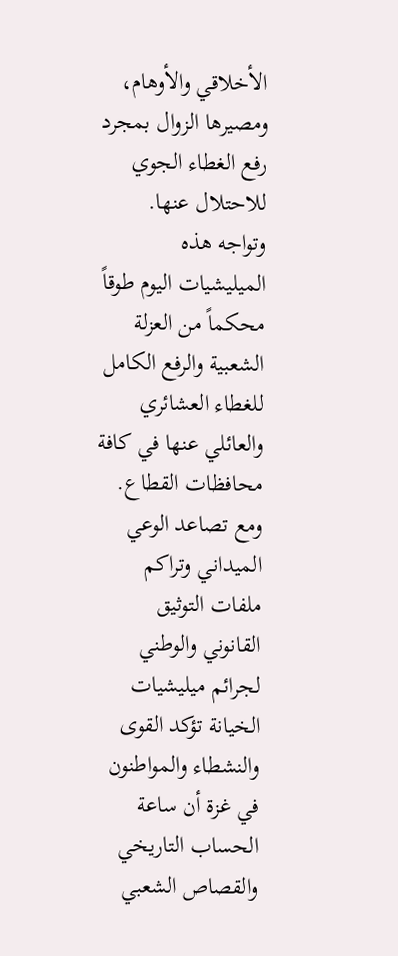الأخلاقي والأوهام، ومصيرها الزوال بمجرد رفع الغطاء الجوي للاحتلال عنها.
وتواجه هذه الميليشيات اليوم طوقاً محكماً من العزلة الشعبية والرفع الكامل للغطاء العشائري والعائلي عنها في كافة محافظات القطاع.
ومع تصاعد الوعي الميداني وتراكم ملفات التوثيق القانوني والوطني لجرائم ميليشيات الخيانة تؤكد القوى والنشطاء والمواطنون في غزة أن ساعة الحساب التاريخي والقصاص الشعبي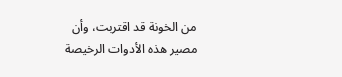من الخونة قد اقتربت، وأن مصير هذه الأدوات الرخيصة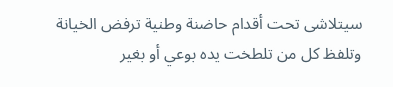سيتلاشى تحت أقدام حاضنة وطنية ترفض الخيانة وتلفظ كل من تلطخت يده بوعي أو بغير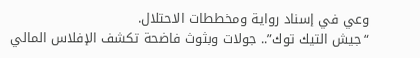وعي في إسناد رواية ومخططات الاحتلال.
“جيش التيك توك”.. جولات وبثوث فاضحة تكشف الإفلاس المالي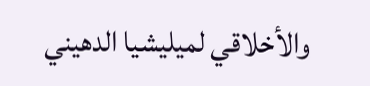والأخلاقي لميليشيا الدهيني